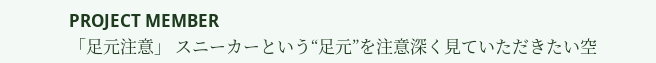PROJECT MEMBER
「足元注意」 スニーカーという“足元”を注意深く見ていただきたい空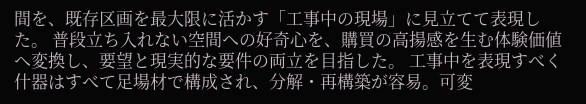間を、既存区画を最大限に活かす「工事中の現場」に見立てて表現した。 普段立ち入れない空間への好奇心を、購買の高揚感を生む体験価値へ変換し、要望と現実的な要件の両立を目指した。 工事中を表現すべく什器はすべて足場材で構成され、分解・再構築が容易。可変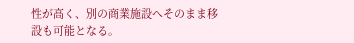性が高く、別の商業施設へそのまま移設も可能となる。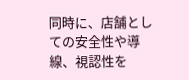同時に、店舗としての安全性や導線、視認性を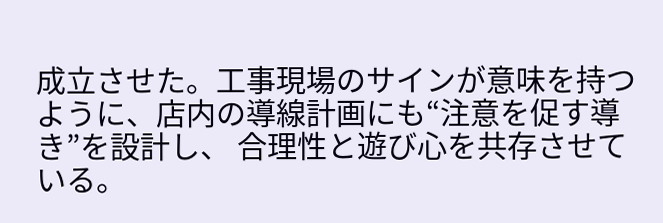成立させた。工事現場のサインが意味を持つように、店内の導線計画にも“注意を促す導き”を設計し、 合理性と遊び心を共存させている。